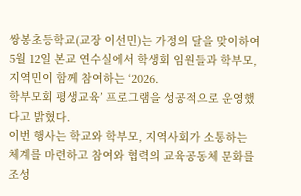쌍봉초등학교(교장 이선민)는 가정의 달을 맞이하여 5월 12일 본교 연수실에서 학생회 임원들과 학부모, 지역민이 함께 참여하는 ‘2026.
학부모회 평생교육’ 프로그램을 성공적으로 운영했다고 밝혔다.
이번 행사는 학교와 학부모, 지역사회가 소통하는 체계를 마련하고 참여와 협력의 교육공동체 문화를 조성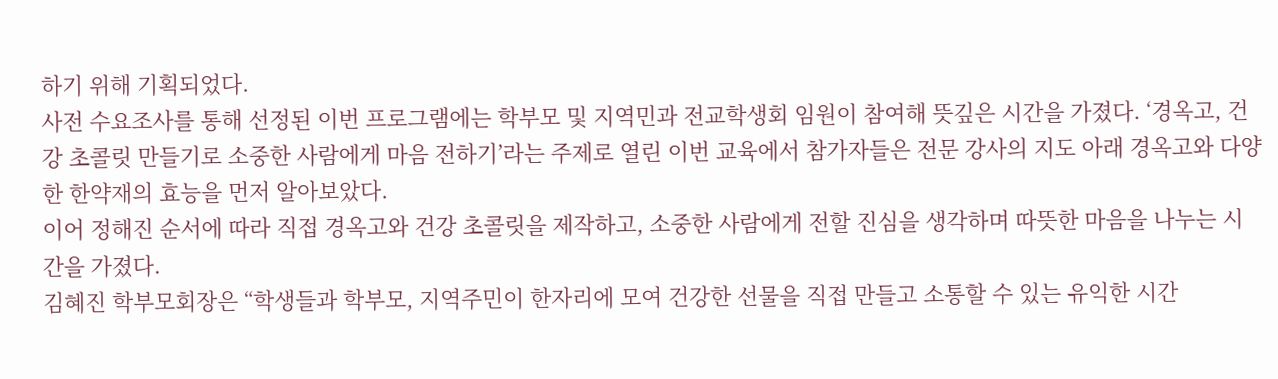하기 위해 기획되었다.
사전 수요조사를 통해 선정된 이번 프로그램에는 학부모 및 지역민과 전교학생회 임원이 참여해 뜻깊은 시간을 가졌다. ‘경옥고, 건강 초콜릿 만들기로 소중한 사람에게 마음 전하기’라는 주제로 열린 이번 교육에서 참가자들은 전문 강사의 지도 아래 경옥고와 다양한 한약재의 효능을 먼저 알아보았다.
이어 정해진 순서에 따라 직접 경옥고와 건강 초콜릿을 제작하고, 소중한 사람에게 전할 진심을 생각하며 따뜻한 마음을 나누는 시간을 가졌다.
김혜진 학부모회장은 “학생들과 학부모, 지역주민이 한자리에 모여 건강한 선물을 직접 만들고 소통할 수 있는 유익한 시간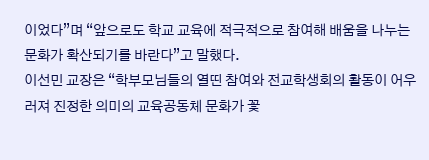이었다”며 “앞으로도 학교 교육에 적극적으로 참여해 배움을 나누는 문화가 확산되기를 바란다”고 말했다.
이선민 교장은 “학부모님들의 열띤 참여와 전교학생회의 활동이 어우러져 진정한 의미의 교육공동체 문화가 꽃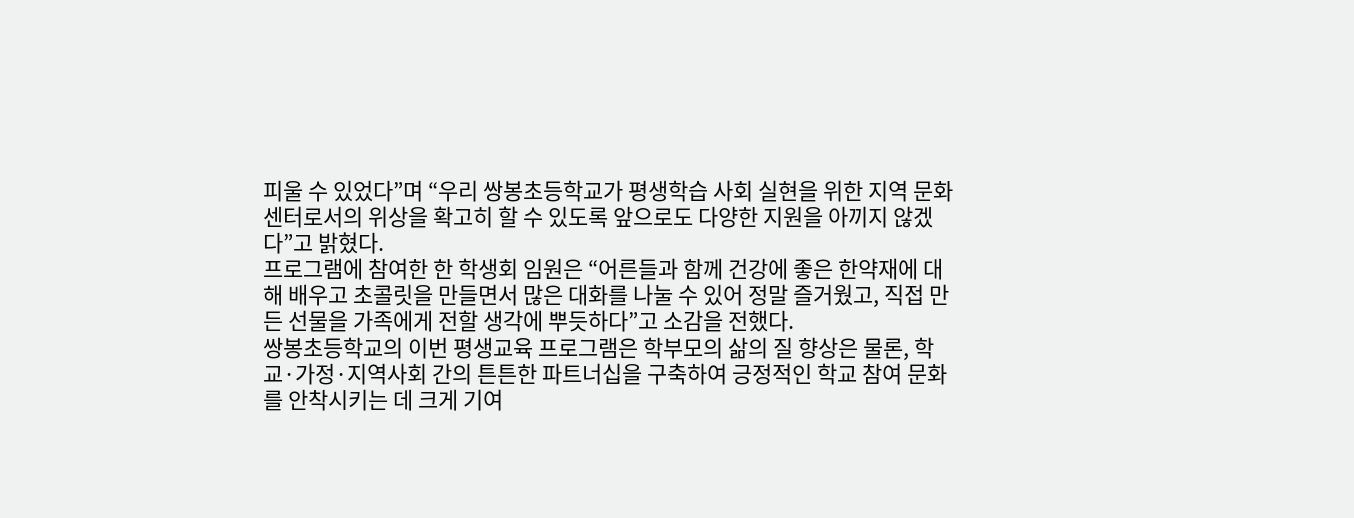피울 수 있었다”며 “우리 쌍봉초등학교가 평생학습 사회 실현을 위한 지역 문화센터로서의 위상을 확고히 할 수 있도록 앞으로도 다양한 지원을 아끼지 않겠다”고 밝혔다.
프로그램에 참여한 한 학생회 임원은 “어른들과 함께 건강에 좋은 한약재에 대해 배우고 초콜릿을 만들면서 많은 대화를 나눌 수 있어 정말 즐거웠고, 직접 만든 선물을 가족에게 전할 생각에 뿌듯하다”고 소감을 전했다.
쌍봉초등학교의 이번 평생교육 프로그램은 학부모의 삶의 질 향상은 물론, 학교·가정·지역사회 간의 튼튼한 파트너십을 구축하여 긍정적인 학교 참여 문화를 안착시키는 데 크게 기여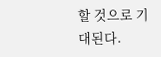할 것으로 기대된다.